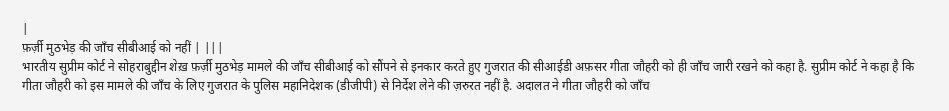|
फ़र्ज़ी मुठभेड़ की जाँच सीबीआई को नहीं | |||
भारतीय सुप्रीम कोर्ट ने सोहराबुद्दीन शेख़ फ़र्ज़ी मुठभेड़ मामले की जाँच सीबीआई को सौंपने से इनकार करते हुए गुजरात की सीआईडी अफ़सर गीता जौहरी को ही जाँच जारी रखने को कहा है. सुप्रीम कोर्ट ने कहा है कि गीता जौहरी को इस मामले की जाँच के लिए गुजरात के पुलिस महानिदेशक (डीजीपी) से निर्देश लेने की ज़रुरत नहीं है. अदालत ने गीता जौहरी को जाँच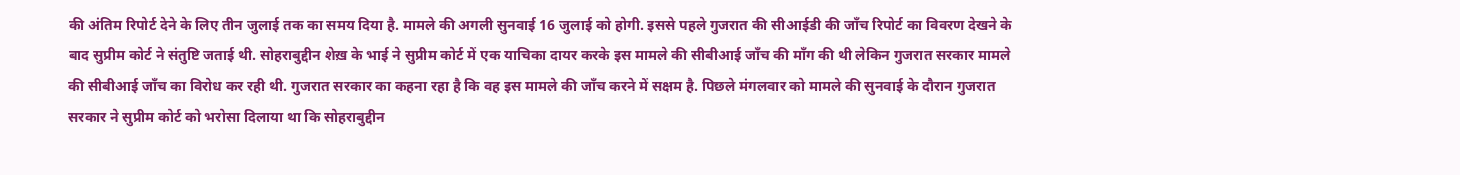की अंतिम रिपोर्ट देने के लिए तीन जुलाई तक का समय दिया है. मामले की अगली सुनवाई 16 जुलाई को होगी. इससे पहले गुजरात की सीआईडी की जाँच रिपोर्ट का विवरण देखने के बाद सुप्रीम कोर्ट ने संतुष्टि जताई थी. सोहराबुद्दीन शेख़ के भाई ने सुप्रीम कोर्ट में एक याचिका दायर करके इस मामले की सीबीआई जाँच की माँग की थी लेकिन गुजरात सरकार मामले की सीबीआई जाँच का विरोध कर रही थी. गुजरात सरकार का कहना रहा है कि वह इस मामले की जाँच करने में सक्षम है. पिछले मंगलवार को मामले की सुनवाई के दौरान गुजरात सरकार ने सुप्रीम कोर्ट को भरोसा दिलाया था कि सोहराबुद्दीन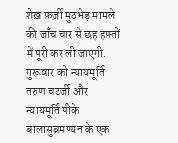शेख़ फ़र्ज़ी मुठभेड़ मामले की जाँच चार से छह हफ़्तों में पूरी कर ली जाएगी. गुरूवार को न्यायमूर्ति तरुण चटर्जी और न्यायमूर्ति पीके बालासुब्रमण्यन के एक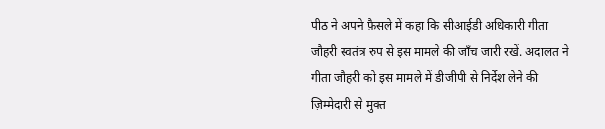पीठ ने अपने फ़ैसले में कहा कि सीआईडी अधिकारी गीता जौहरी स्वतंत्र रुप से इस मामले की जाँच जारी रखें. अदालत ने गीता जौहरी को इस मामले में डीजीपी से निर्देश लेने की ज़िम्मेदारी से मुक्त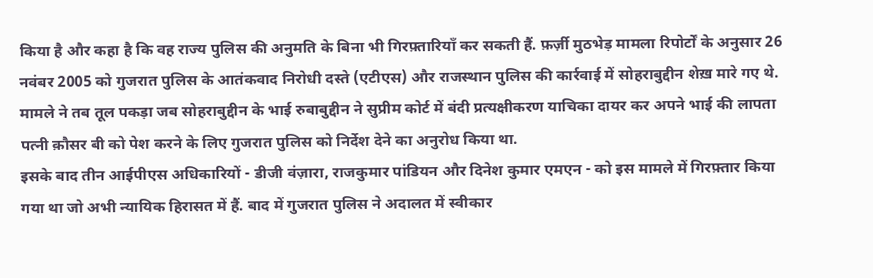किया है और कहा है कि वह राज्य पुलिस की अनुमति के बिना भी गिरफ़्तारियाँ कर सकती हैं. फ़र्ज़ी मुठभेड़ मामला रिपोर्टों के अनुसार 26 नवंबर 2005 को गुजरात पुलिस के आतंकवाद निरोधी दस्ते (एटीएस) और राजस्थान पुलिस की कार्रवाई में सोहराबुद्दीन शेख़ मारे गए थे. मामले ने तब तूल पकड़ा जब सोहराबुद्दीन के भाई रुबाबुद्दीन ने सुप्रीम कोर्ट में बंदी प्रत्यक्षीकरण याचिका दायर कर अपने भाई की लापता पत्नी क़ौसर बी को पेश करने के लिए गुजरात पुलिस को निर्देश देने का अनुरोध किया था.
इसके बाद तीन आईपीएस अधिकारियों - डीजी वंज़ारा, राजकुमार पांडियन और दिनेश कुमार एमएन - को इस मामले में गिरफ़्तार किया गया था जो अभी न्यायिक हिरासत में हैं. बाद में गुजरात पुलिस ने अदालत में स्वीकार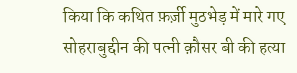किया कि कथित फ़र्ज़ी मुठभेड़ में मारे गए सोहराबुद्दीन की पत्नी क़ौसर बी की हत्या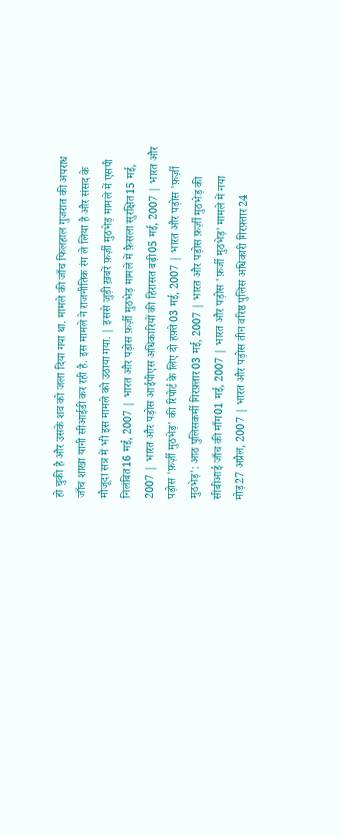हो चुकी है और उसके शव को जला दिया गया था. मामले की जाँच फिलहाल गुजरात की अपराध जाँच शाखा यानी सीआईडी कर रही है. इस मामले ने राजनीतिक रंग ले लिया है और संसद के मौजूदा सत्र में भी इस मामले को उठाया गया. | इससे जुड़ी ख़बरें फ़र्ज़ी मुठभेड़ मामले में एसपी निलंबित16 मई, 2007 | भारत और पड़ोस फ़र्ज़ी मुठभेड़ मामले में फ़ैसला सुरक्षित15 मई, 2007 | भारत और पड़ोस आईपीएस अधिकारियों की हिरासत बढ़ी05 मई, 2007 | भारत और पड़ोस 'फ़र्ज़ी मुठभेड़' की रिपोर्ट के लिए दो हफ़्ते03 मई, 2007 | भारत और पड़ोस 'फ़र्ज़ी मुठभेड़': आठ पुलिसकर्मी गिरफ़्तार03 मई, 2007 | भारत और पड़ोस फ़र्ज़ी मुठभेड़ की सीबीआई जाँच की माँग01 मई, 2007 | भारत और पड़ोस 'फ़र्जी मुठभेड़' मामले में नया मोड़27 अप्रैल, 2007 | भारत और पड़ोस तीन वरिष्ठ पुलिस अधिकारी गिरफ़्तार24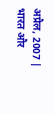अप्रैल, 2007 | भारत और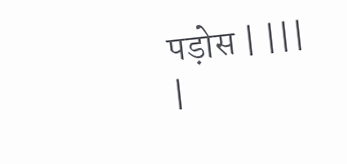पड़ोस | |||
|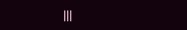|||